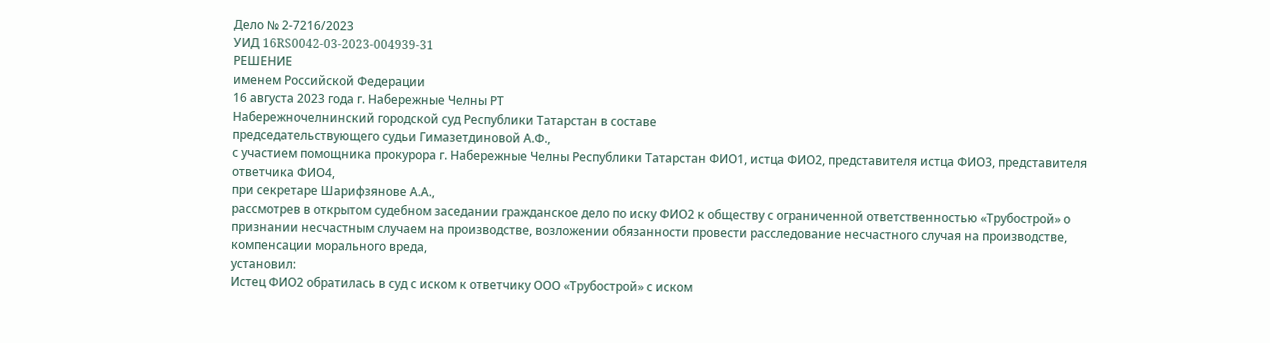Дело № 2-7216/2023
УИД 16RS0042-03-2023-004939-31
РЕШЕНИЕ
именем Российской Федерации
16 августа 2023 года г. Набережные Челны РТ
Набережночелнинский городской суд Республики Татарстан в составе
председательствующего судьи Гимазетдиновой А.Ф.,
с участием помощника прокурора г. Набережные Челны Республики Татарстан ФИО1, истца ФИО2, представителя истца ФИО3, представителя ответчика ФИО4,
при секретаре Шарифзянове А.А.,
рассмотрев в открытом судебном заседании гражданское дело по иску ФИО2 к обществу с ограниченной ответственностью «Трубострой» о признании несчастным случаем на производстве, возложении обязанности провести расследование несчастного случая на производстве, компенсации морального вреда,
установил:
Истец ФИО2 обратилась в суд с иском к ответчику ООО «Трубострой» с иском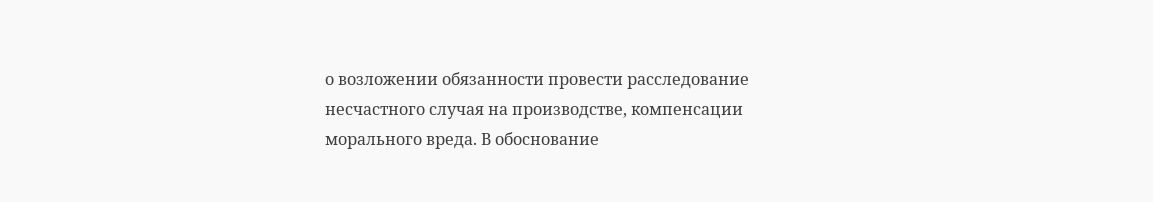о возложении обязанности провести расследование несчастного случая на производстве, компенсации морального вреда. В обоснование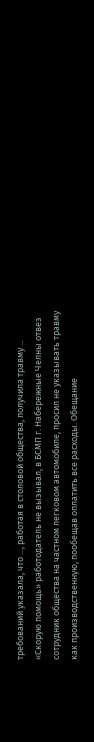требований указала, что ..., работая в столовой общества, получила травму ... «Скорую помощь» работодатель не вызывал, в БСМП г. Набережные Челны отвез сотрудник общества на частном легковом автомобиле, просил не указывать травму как производственную, пообещав оплатить все расходы. Обещание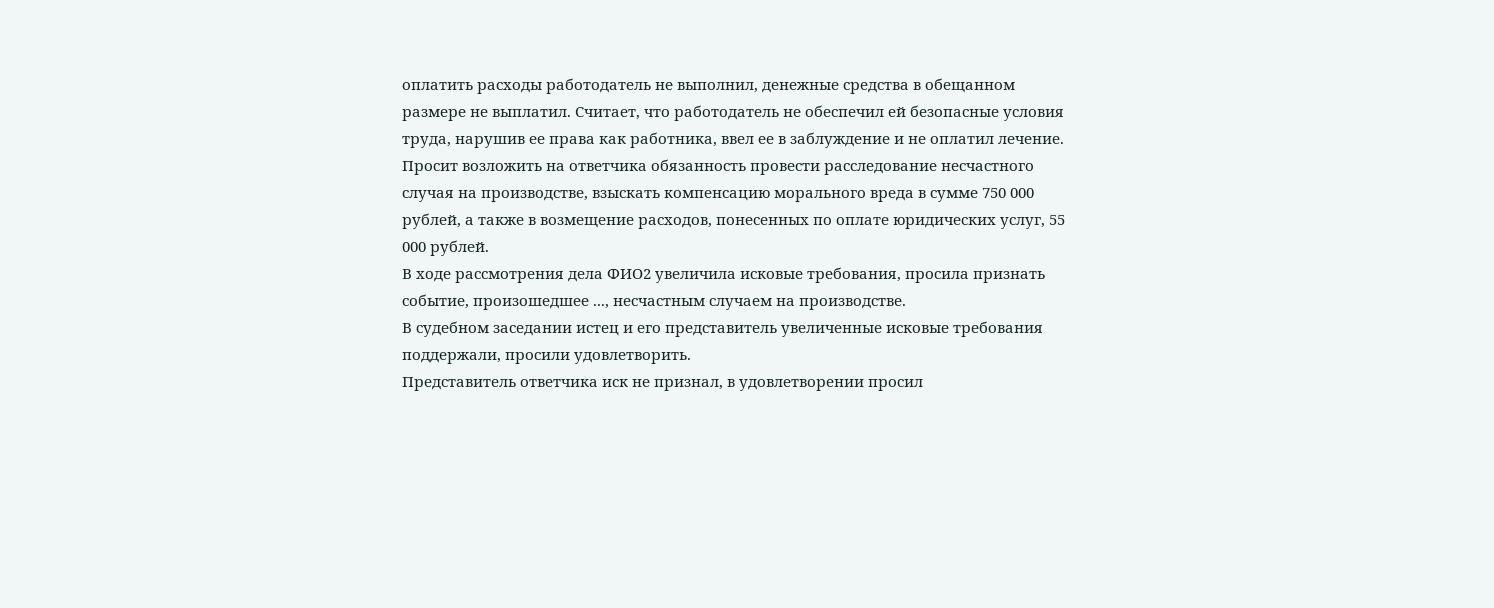оплатить расходы работодатель не выполнил, денежные средства в обещанном размере не выплатил. Считает, что работодатель не обеспечил ей безопасные условия труда, нарушив ее права как работника, ввел ее в заблуждение и не оплатил лечение. Просит возложить на ответчика обязанность провести расследование несчастного случая на производстве, взыскать компенсацию морального вреда в сумме 750 000 рублей, а также в возмещение расходов, понесенных по оплате юридических услуг, 55 000 рублей.
В ходе рассмотрения дела ФИО2 увеличила исковые требования, просила признать событие, произошедшее ..., несчастным случаем на производстве.
В судебном заседании истец и его представитель увеличенные исковые требования поддержали, просили удовлетворить.
Представитель ответчика иск не признал, в удовлетворении просил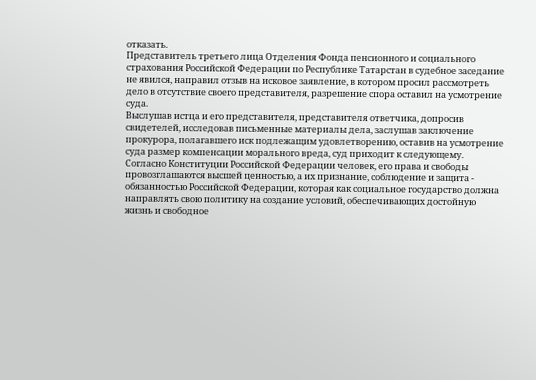отказать.
Представитель третьего лица Отделения Фонда пенсионного и социального страхования Российской Федерации по Республике Татарстан в судебное заседание не явился, направил отзыв на исковое заявление, в котором просил рассмотреть дело в отсутствие своего представителя, разрешение спора оставил на усмотрение суда.
Выслушав истца и его представителя, представителя ответчика, допросив свидетелей, исследовав письменные материалы дела, заслушав заключение прокурора, полагавшего иск подлежащим удовлетворению, оставив на усмотрение суда размер компенсации морального вреда, суд приходит к следующему.
Согласно Конституции Российской Федерации человек, его права и свободы провозглашаются высшей ценностью, а их признание, соблюдение и защита - обязанностью Российской Федерации, которая как социальное государство должна направлять свою политику на создание условий, обеспечивающих достойную жизнь и свободное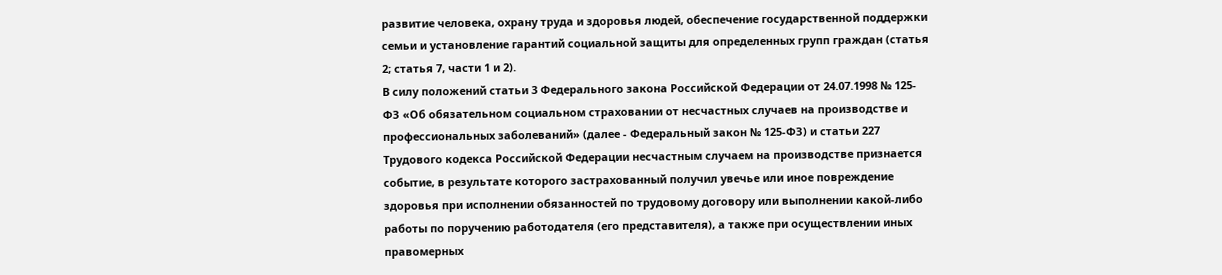развитие человека, охрану труда и здоровья людей, обеспечение государственной поддержки семьи и установление гарантий социальной защиты для определенных групп граждан (статья 2; статья 7, части 1 и 2).
В силу положений статьи 3 Федерального закона Российской Федерации от 24.07.1998 № 125-ФЗ «Об обязательном социальном страховании от несчастных случаев на производстве и профессиональных заболеваний» (далее - Федеральный закон № 125-ФЗ) и статьи 227 Трудового кодекса Российской Федерации несчастным случаем на производстве признается событие, в результате которого застрахованный получил увечье или иное повреждение здоровья при исполнении обязанностей по трудовому договору или выполнении какой-либо работы по поручению работодателя (его представителя), а также при осуществлении иных правомерных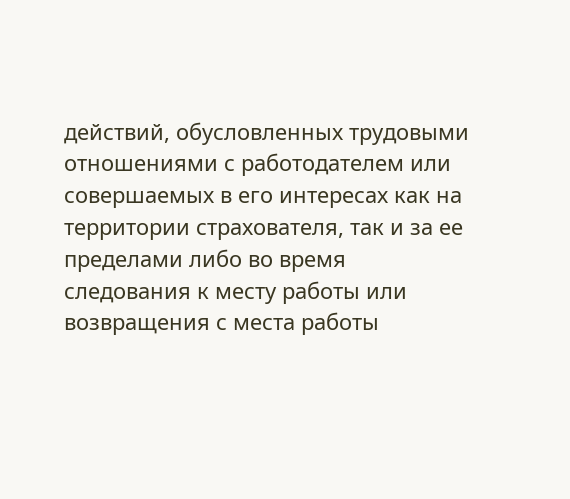действий, обусловленных трудовыми отношениями с работодателем или совершаемых в его интересах как на территории страхователя, так и за ее пределами либо во время следования к месту работы или возвращения с места работы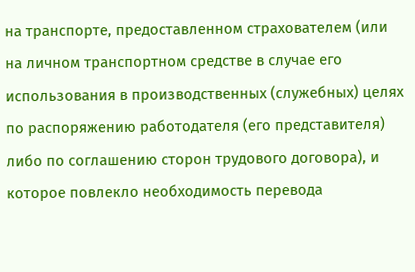на транспорте, предоставленном страхователем (или на личном транспортном средстве в случае его использования в производственных (служебных) целях по распоряжению работодателя (его представителя) либо по соглашению сторон трудового договора), и которое повлекло необходимость перевода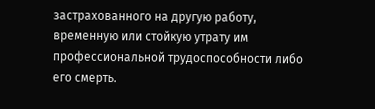застрахованного на другую работу, временную или стойкую утрату им профессиональной трудоспособности либо его смерть.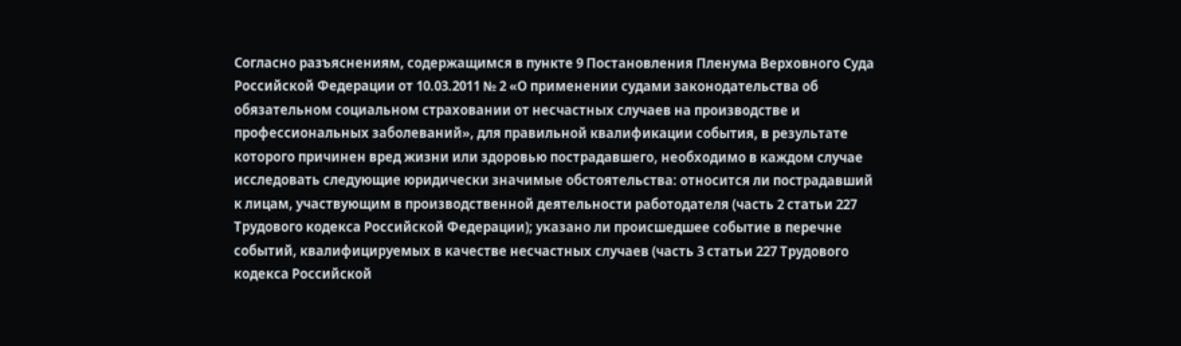Согласно разъяснениям, содержащимся в пункте 9 Постановления Пленума Верховного Суда Российской Федерации от 10.03.2011 № 2 «О применении судами законодательства об обязательном социальном страховании от несчастных случаев на производстве и профессиональных заболеваний», для правильной квалификации события, в результате которого причинен вред жизни или здоровью пострадавшего, необходимо в каждом случае исследовать следующие юридически значимые обстоятельства: относится ли пострадавший к лицам, участвующим в производственной деятельности работодателя (часть 2 статьи 227 Трудового кодекса Российской Федерации); указано ли происшедшее событие в перечне событий, квалифицируемых в качестве несчастных случаев (часть 3 статьи 227 Трудового кодекса Российской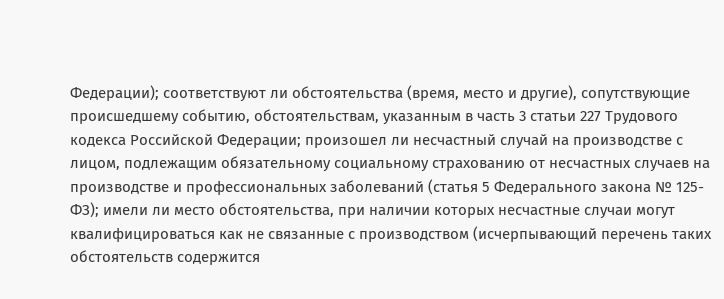Федерации); соответствуют ли обстоятельства (время, место и другие), сопутствующие происшедшему событию, обстоятельствам, указанным в часть 3 статьи 227 Трудового кодекса Российской Федерации; произошел ли несчастный случай на производстве с лицом, подлежащим обязательному социальному страхованию от несчастных случаев на производстве и профессиональных заболеваний (статья 5 Федерального закона № 125-ФЗ); имели ли место обстоятельства, при наличии которых несчастные случаи могут квалифицироваться как не связанные с производством (исчерпывающий перечень таких обстоятельств содержится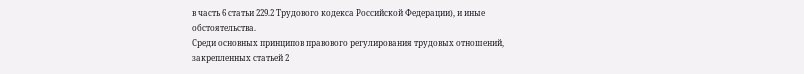в часть 6 статьи 229.2 Трудового кодекса Российской Федерации), и иные обстоятельства.
Среди основных принципов правового регулирования трудовых отношений, закрепленных статьей 2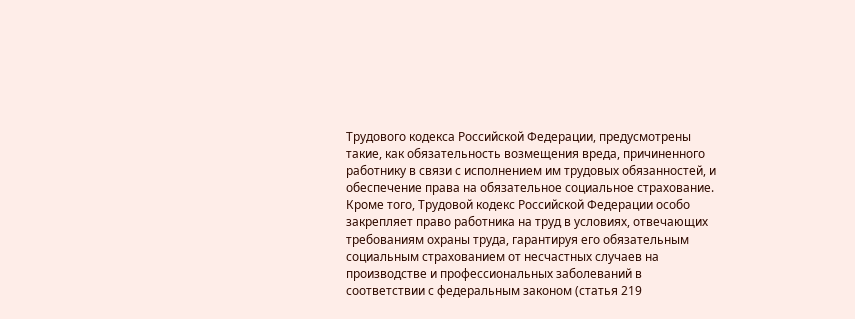Трудового кодекса Российской Федерации, предусмотрены такие, как обязательность возмещения вреда, причиненного работнику в связи с исполнением им трудовых обязанностей, и обеспечение права на обязательное социальное страхование. Кроме того, Трудовой кодекс Российской Федерации особо закрепляет право работника на труд в условиях, отвечающих требованиям охраны труда, гарантируя его обязательным социальным страхованием от несчастных случаев на производстве и профессиональных заболеваний в соответствии с федеральным законом (статья 219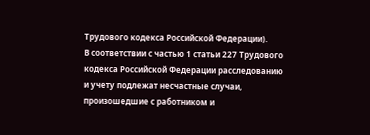Трудового кодекса Российской Федерации).
В соответствии с частью 1 статьи 227 Трудового кодекса Российской Федерации расследованию и учету подлежат несчастные случаи, произошедшие с работником и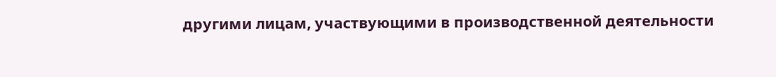другими лицам, участвующими в производственной деятельности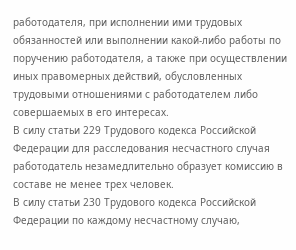работодателя, при исполнении ими трудовых обязанностей или выполнении какой-либо работы по поручению работодателя, а также при осуществлении иных правомерных действий, обусловленных трудовыми отношениями с работодателем либо совершаемых в его интересах.
В силу статьи 229 Трудового кодекса Российской Федерации для расследования несчастного случая работодатель незамедлительно образует комиссию в составе не менее трех человек.
В силу статьи 230 Трудового кодекса Российской Федерации по каждому несчастному случаю,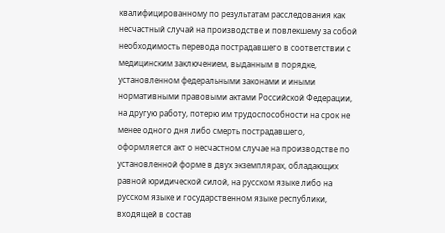квалифицированному по результатам расследования как несчастный случай на производстве и повлекшему за собой необходимость перевода пострадавшего в соответствии с медицинским заключением, выданным в порядке, установленном федеральными законами и иными нормативными правовыми актами Российской Федерации, на другую работу, потерю им трудоспособности на срок не менее одного дня либо смерть пострадавшего, оформляется акт о несчастном случае на производстве по установленной форме в двух экземплярах, обладающих равной юридической силой, на русском языке либо на русском языке и государственном языке республики, входящей в состав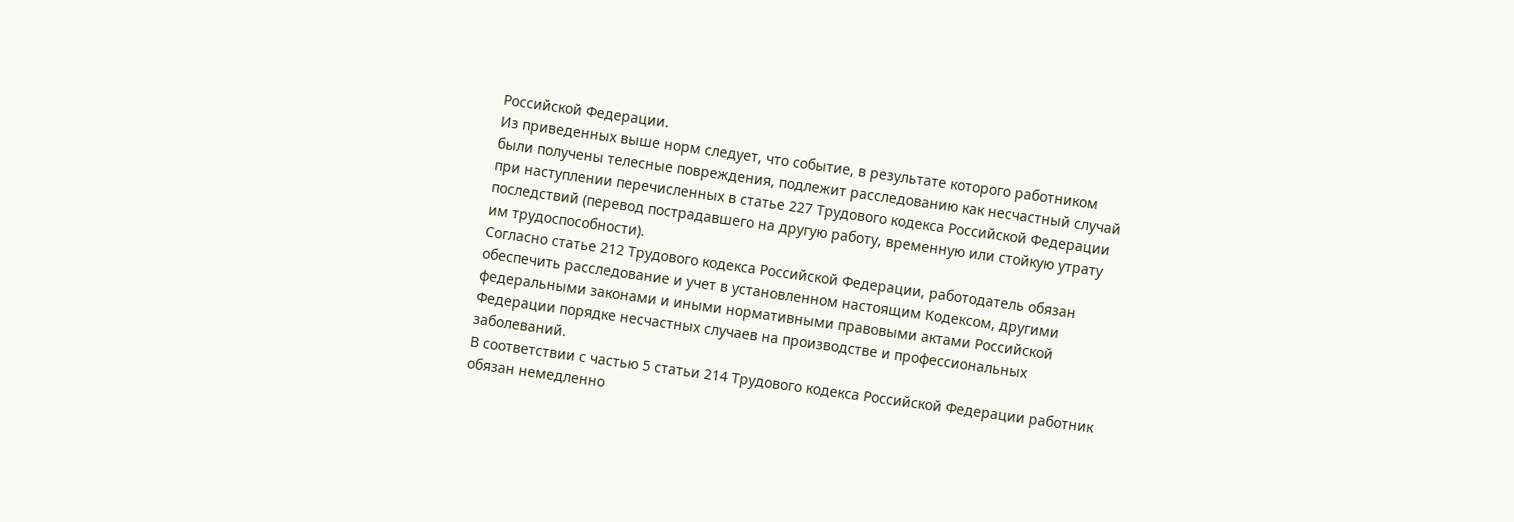Российской Федерации.
Из приведенных выше норм следует, что событие, в результате которого работником были получены телесные повреждения, подлежит расследованию как несчастный случай при наступлении перечисленных в статье 227 Трудового кодекса Российской Федерации последствий (перевод пострадавшего на другую работу, временную или стойкую утрату им трудоспособности).
Согласно статье 212 Трудового кодекса Российской Федерации, работодатель обязан обеспечить расследование и учет в установленном настоящим Кодексом, другими федеральными законами и иными нормативными правовыми актами Российской Федерации порядке несчастных случаев на производстве и профессиональных заболеваний.
В соответствии с частью 5 статьи 214 Трудового кодекса Российской Федерации работник обязан немедленно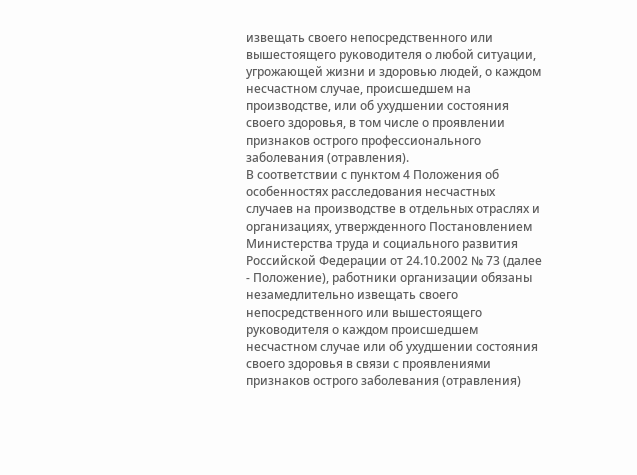извещать своего непосредственного или вышестоящего руководителя о любой ситуации, угрожающей жизни и здоровью людей, о каждом несчастном случае, происшедшем на производстве, или об ухудшении состояния своего здоровья, в том числе о проявлении признаков острого профессионального заболевания (отравления).
В соответствии с пунктом 4 Положения об особенностях расследования несчастных случаев на производстве в отдельных отраслях и организациях, утвержденного Постановлением Министерства труда и социального развития Российской Федерации от 24.10.2002 № 73 (далее - Положение), работники организации обязаны незамедлительно извещать своего непосредственного или вышестоящего руководителя о каждом происшедшем несчастном случае или об ухудшении состояния своего здоровья в связи с проявлениями признаков острого заболевания (отравления)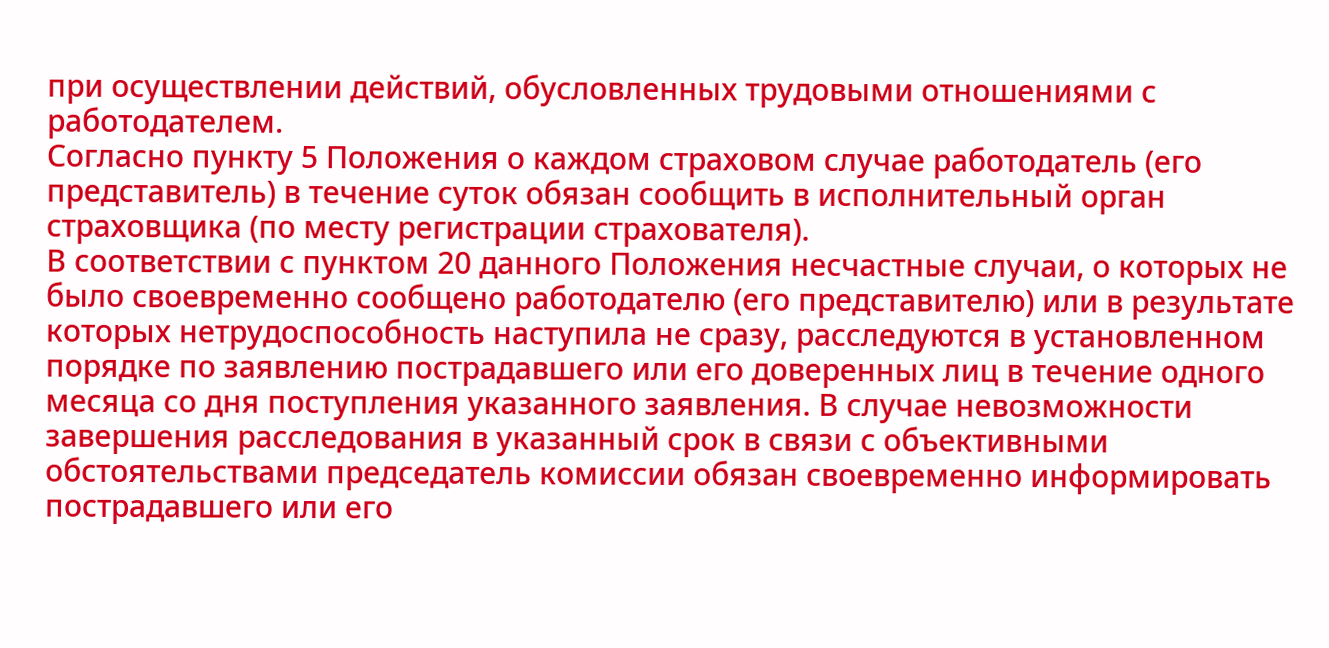при осуществлении действий, обусловленных трудовыми отношениями с работодателем.
Согласно пункту 5 Положения о каждом страховом случае работодатель (его представитель) в течение суток обязан сообщить в исполнительный орган страховщика (по месту регистрации страхователя).
В соответствии с пунктом 20 данного Положения несчастные случаи, о которых не было своевременно сообщено работодателю (его представителю) или в результате которых нетрудоспособность наступила не сразу, расследуются в установленном порядке по заявлению пострадавшего или его доверенных лиц в течение одного месяца со дня поступления указанного заявления. В случае невозможности завершения расследования в указанный срок в связи с объективными обстоятельствами председатель комиссии обязан своевременно информировать пострадавшего или его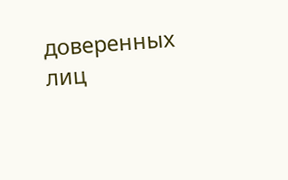доверенных лиц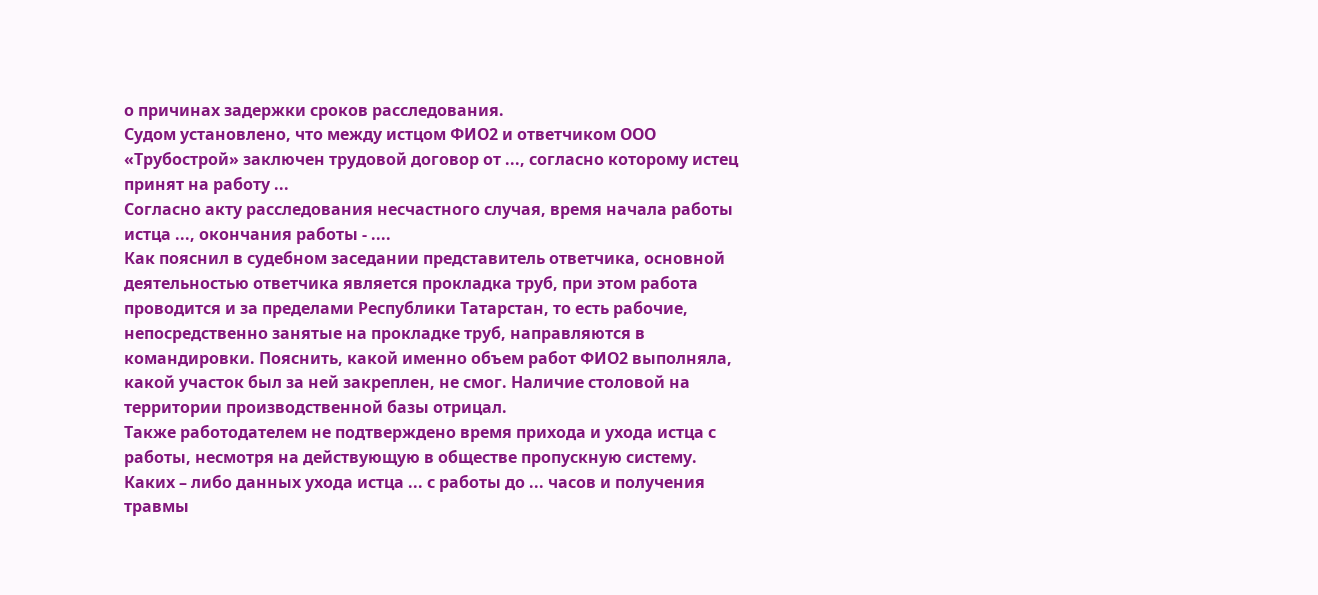о причинах задержки сроков расследования.
Судом установлено, что между истцом ФИО2 и ответчиком ООО «Трубострой» заключен трудовой договор от ..., согласно которому истец принят на работу ...
Согласно акту расследования несчастного случая, время начала работы истца ..., окончания работы - ....
Как пояснил в судебном заседании представитель ответчика, основной деятельностью ответчика является прокладка труб, при этом работа проводится и за пределами Республики Татарстан, то есть рабочие, непосредственно занятые на прокладке труб, направляются в командировки. Пояснить, какой именно объем работ ФИО2 выполняла, какой участок был за ней закреплен, не смог. Наличие столовой на территории производственной базы отрицал.
Также работодателем не подтверждено время прихода и ухода истца с работы, несмотря на действующую в обществе пропускную систему. Каких – либо данных ухода истца ... с работы до ... часов и получения травмы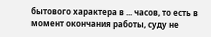бытового характера в ... часов, то есть в момент окончания работы, суду не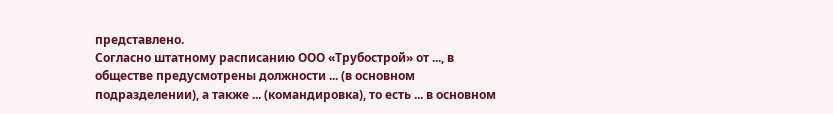представлено.
Согласно штатному расписанию ООО «Трубострой» от ..., в обществе предусмотрены должности ... (в основном подразделении), а также ... (командировка), то есть ... в основном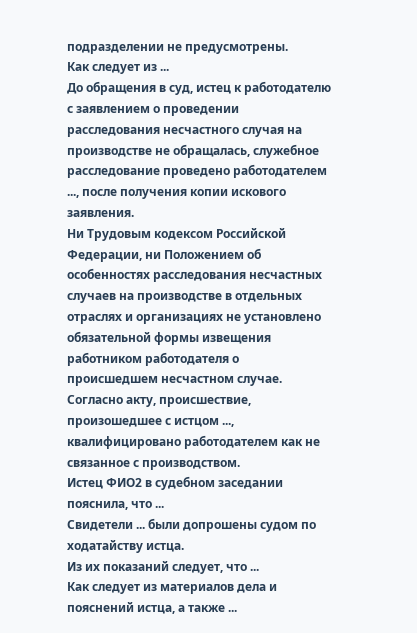подразделении не предусмотрены.
Как следует из ...
До обращения в суд, истец к работодателю с заявлением о проведении расследования несчастного случая на производстве не обращалась, служебное расследование проведено работодателем ..., после получения копии искового заявления.
Ни Трудовым кодексом Российской Федерации, ни Положением об особенностях расследования несчастных случаев на производстве в отдельных отраслях и организациях не установлено обязательной формы извещения работником работодателя о происшедшем несчастном случае.
Согласно акту, происшествие, произошедшее с истцом ..., квалифицировано работодателем как не связанное с производством.
Истец ФИО2 в судебном заседании пояснила, что ...
Свидетели ... были допрошены судом по ходатайству истца.
Из их показаний следует, что ...
Как следует из материалов дела и пояснений истца, а также ...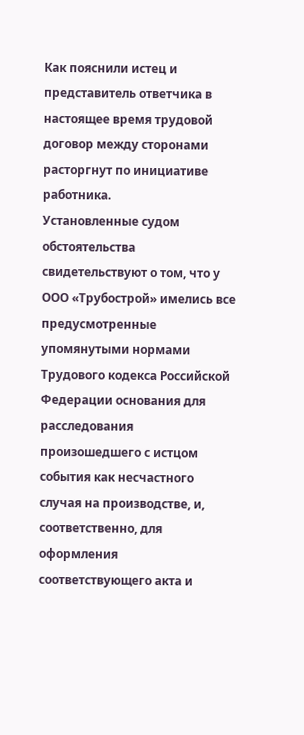Как пояснили истец и представитель ответчика в настоящее время трудовой договор между сторонами расторгнут по инициативе работника.
Установленные судом обстоятельства свидетельствуют о том, что у ООО «Трубострой» имелись все предусмотренные упомянутыми нормами Трудового кодекса Российской Федерации основания для расследования произошедшего с истцом события как несчастного случая на производстве, и, соответственно, для оформления соответствующего акта и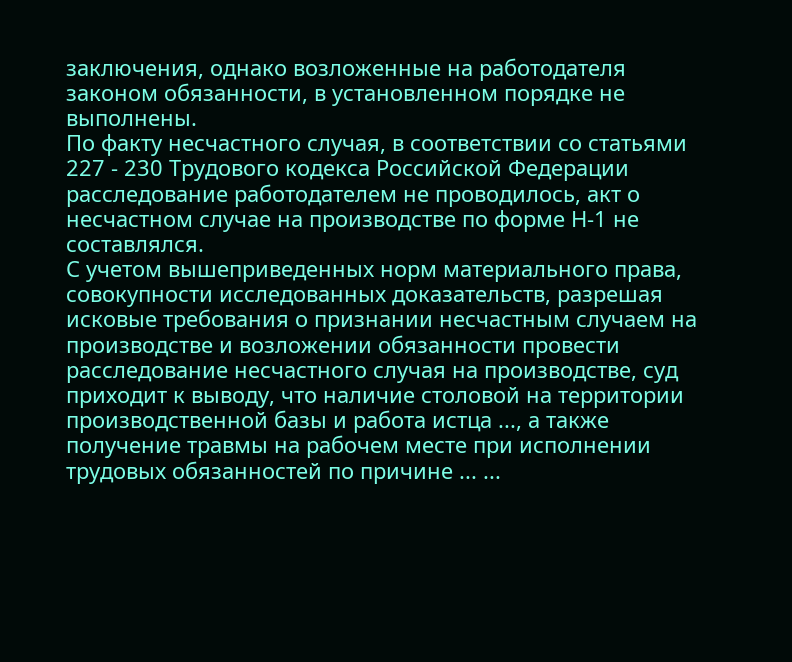заключения, однако возложенные на работодателя законом обязанности, в установленном порядке не выполнены.
По факту несчастного случая, в соответствии со статьями 227 - 230 Трудового кодекса Российской Федерации расследование работодателем не проводилось, акт о несчастном случае на производстве по форме Н-1 не составлялся.
С учетом вышеприведенных норм материального права, совокупности исследованных доказательств, разрешая исковые требования о признании несчастным случаем на производстве и возложении обязанности провести расследование несчастного случая на производстве, суд приходит к выводу, что наличие столовой на территории производственной базы и работа истца ..., а также получение травмы на рабочем месте при исполнении трудовых обязанностей по причине ... ...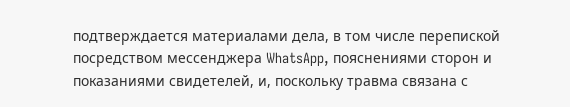подтверждается материалами дела, в том числе перепиской посредством мессенджера WhatsApp, пояснениями сторон и показаниями свидетелей, и, поскольку травма связана с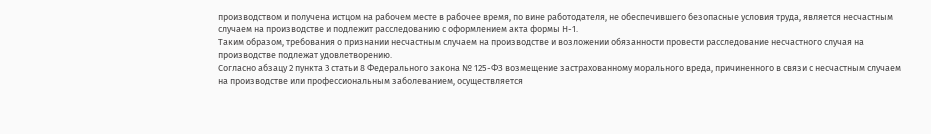производством и получена истцом на рабочем месте в рабочее время, по вине работодателя, не обеспечившего безопасные условия труда, является несчастным случаем на производстве и подлежит расследованию с оформлением акта формы Н-1.
Таким образом, требования о признании несчастным случаем на производстве и возложении обязанности провести расследование несчастного случая на производстве подлежат удовлетворению.
Согласно абзацу 2 пункта 3 статьи 8 Федерального закона № 125-ФЗ возмещение застрахованному морального вреда, причиненного в связи с несчастным случаем на производстве или профессиональным заболеванием, осуществляется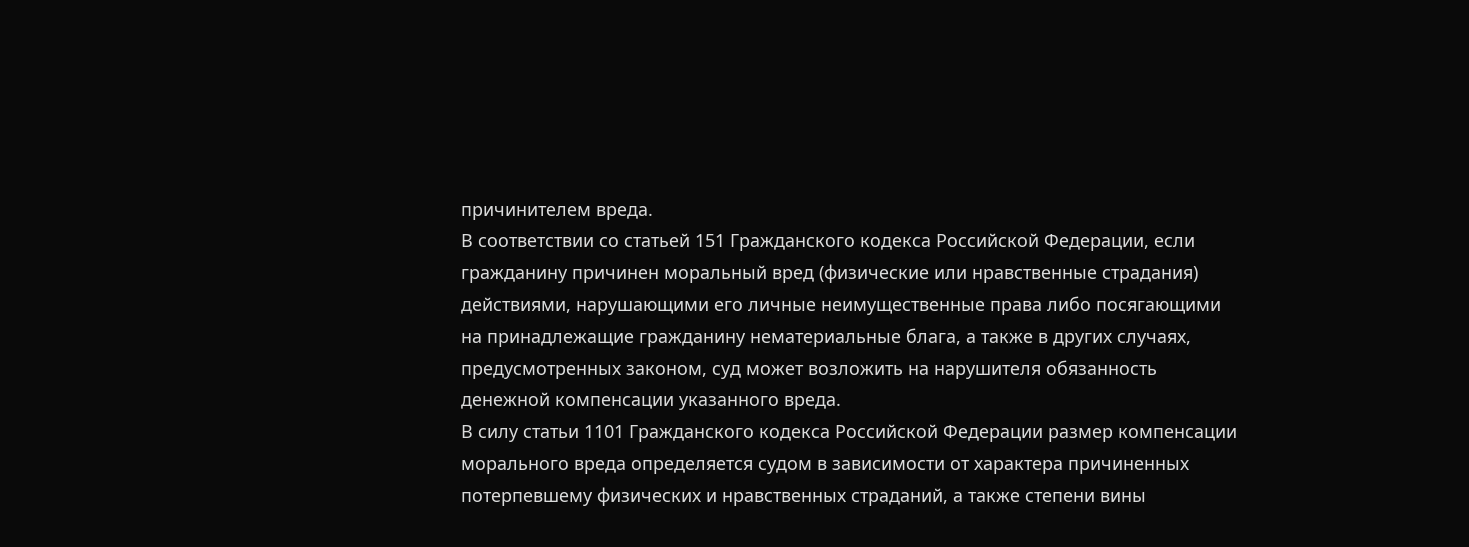причинителем вреда.
В соответствии со статьей 151 Гражданского кодекса Российской Федерации, если гражданину причинен моральный вред (физические или нравственные страдания) действиями, нарушающими его личные неимущественные права либо посягающими на принадлежащие гражданину нематериальные блага, а также в других случаях, предусмотренных законом, суд может возложить на нарушителя обязанность денежной компенсации указанного вреда.
В силу статьи 1101 Гражданского кодекса Российской Федерации размер компенсации морального вреда определяется судом в зависимости от характера причиненных потерпевшему физических и нравственных страданий, а также степени вины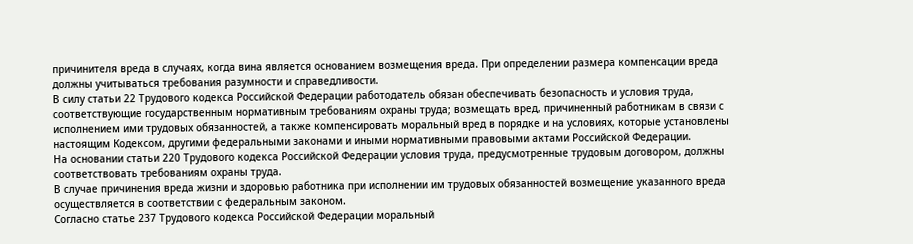причинителя вреда в случаях, когда вина является основанием возмещения вреда. При определении размера компенсации вреда должны учитываться требования разумности и справедливости.
В силу статьи 22 Трудового кодекса Российской Федерации работодатель обязан обеспечивать безопасность и условия труда, соответствующие государственным нормативным требованиям охраны труда; возмещать вред, причиненный работникам в связи с исполнением ими трудовых обязанностей, а также компенсировать моральный вред в порядке и на условиях, которые установлены настоящим Кодексом, другими федеральными законами и иными нормативными правовыми актами Российской Федерации.
На основании статьи 220 Трудового кодекса Российской Федерации условия труда, предусмотренные трудовым договором, должны соответствовать требованиям охраны труда.
В случае причинения вреда жизни и здоровью работника при исполнении им трудовых обязанностей возмещение указанного вреда осуществляется в соответствии с федеральным законом.
Согласно статье 237 Трудового кодекса Российской Федерации моральный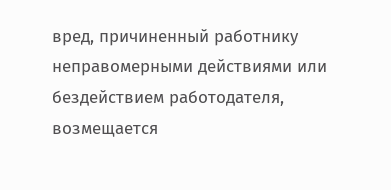вред, причиненный работнику неправомерными действиями или бездействием работодателя, возмещается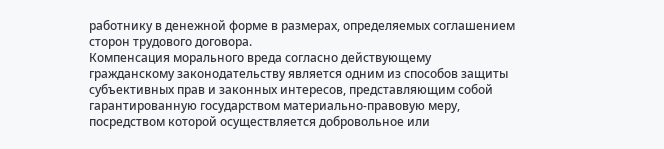работнику в денежной форме в размерах, определяемых соглашением сторон трудового договора.
Компенсация морального вреда согласно действующему гражданскому законодательству является одним из способов защиты субъективных прав и законных интересов, представляющим собой гарантированную государством материально-правовую меру, посредством которой осуществляется добровольное или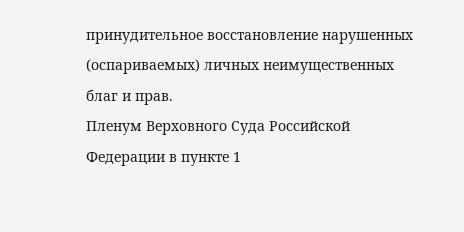принудительное восстановление нарушенных (оспариваемых) личных неимущественных благ и прав.
Пленум Верховного Суда Российской Федерации в пункте 1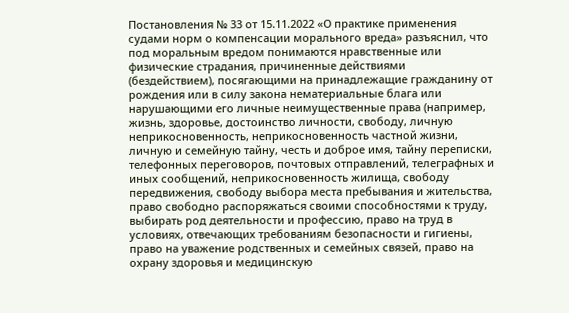Постановления № 33 от 15.11.2022 «О практике применения судами норм о компенсации морального вреда» разъяснил, что под моральным вредом понимаются нравственные или физические страдания, причиненные действиями (бездействием), посягающими на принадлежащие гражданину от рождения или в силу закона нематериальные блага или нарушающими его личные неимущественные права (например, жизнь, здоровье, достоинство личности, свободу, личную неприкосновенность, неприкосновенность частной жизни, личную и семейную тайну, честь и доброе имя, тайну переписки, телефонных переговоров, почтовых отправлений, телеграфных и иных сообщений, неприкосновенность жилища, свободу передвижения, свободу выбора места пребывания и жительства, право свободно распоряжаться своими способностями к труду, выбирать род деятельности и профессию, право на труд в условиях, отвечающих требованиям безопасности и гигиены, право на уважение родственных и семейных связей, право на охрану здоровья и медицинскую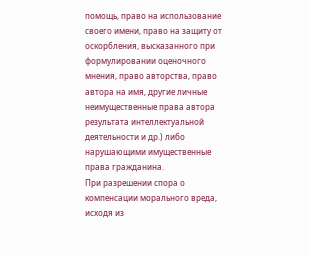помощь, право на использование своего имени, право на защиту от оскорбления, высказанного при формулировании оценочного мнения, право авторства, право автора на имя, другие личные неимущественные права автора результата интеллектуальной деятельности и др.) либо нарушающими имущественные права гражданина.
При разрешении спора о компенсации морального вреда, исходя из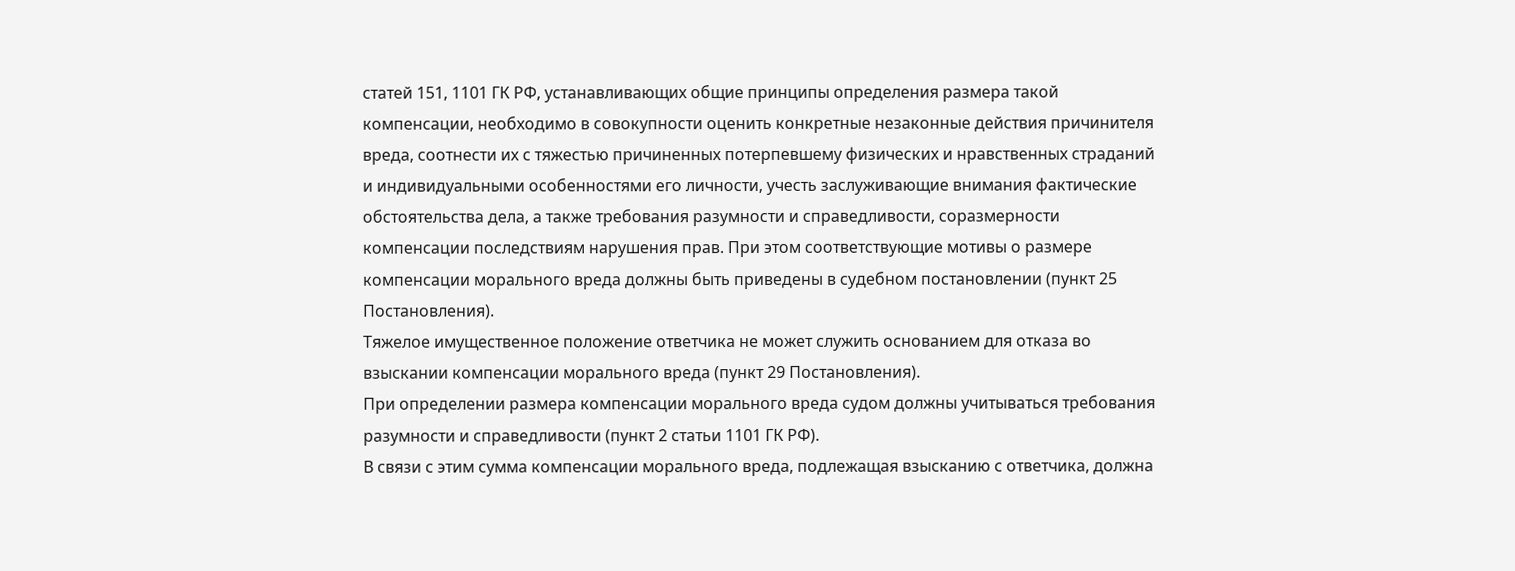статей 151, 1101 ГК РФ, устанавливающих общие принципы определения размера такой компенсации, необходимо в совокупности оценить конкретные незаконные действия причинителя вреда, соотнести их с тяжестью причиненных потерпевшему физических и нравственных страданий и индивидуальными особенностями его личности, учесть заслуживающие внимания фактические обстоятельства дела, а также требования разумности и справедливости, соразмерности компенсации последствиям нарушения прав. При этом соответствующие мотивы о размере компенсации морального вреда должны быть приведены в судебном постановлении (пункт 25 Постановления).
Тяжелое имущественное положение ответчика не может служить основанием для отказа во взыскании компенсации морального вреда (пункт 29 Постановления).
При определении размера компенсации морального вреда судом должны учитываться требования разумности и справедливости (пункт 2 статьи 1101 ГК РФ).
В связи с этим сумма компенсации морального вреда, подлежащая взысканию с ответчика, должна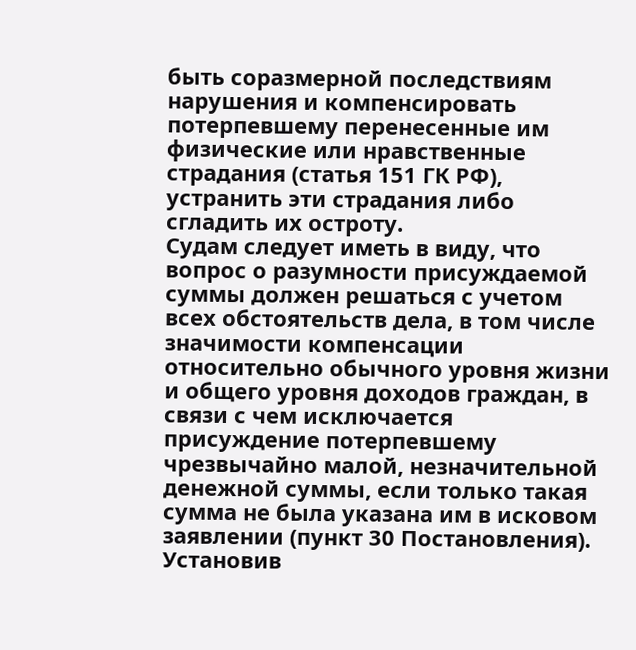быть соразмерной последствиям нарушения и компенсировать потерпевшему перенесенные им физические или нравственные страдания (статья 151 ГК РФ), устранить эти страдания либо сгладить их остроту.
Судам следует иметь в виду, что вопрос о разумности присуждаемой суммы должен решаться с учетом всех обстоятельств дела, в том числе значимости компенсации относительно обычного уровня жизни и общего уровня доходов граждан, в связи с чем исключается присуждение потерпевшему чрезвычайно малой, незначительной денежной суммы, если только такая сумма не была указана им в исковом заявлении (пункт 30 Постановления).
Установив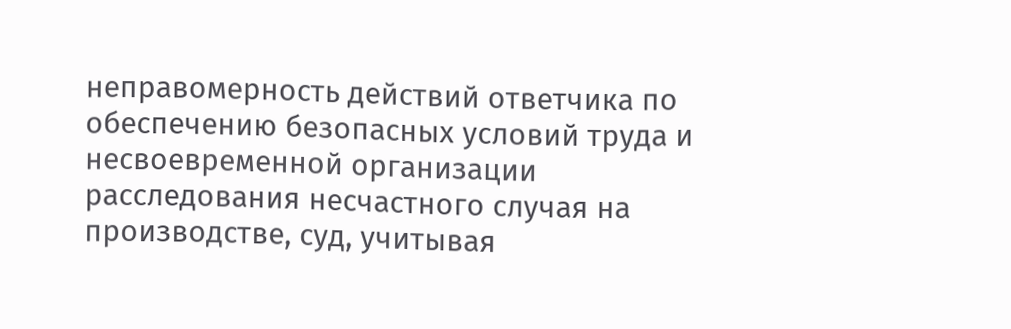неправомерность действий ответчика по обеспечению безопасных условий труда и несвоевременной организации расследования несчастного случая на производстве, суд, учитывая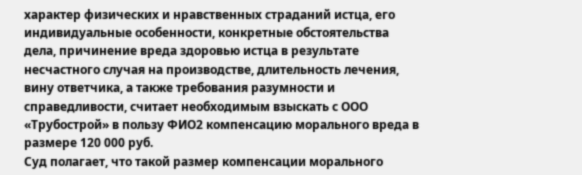характер физических и нравственных страданий истца, его индивидуальные особенности, конкретные обстоятельства дела, причинение вреда здоровью истца в результате несчастного случая на производстве, длительность лечения, вину ответчика, а также требования разумности и справедливости, считает необходимым взыскать с ООО «Трубострой» в пользу ФИО2 компенсацию морального вреда в размере 120 000 руб.
Суд полагает, что такой размер компенсации морального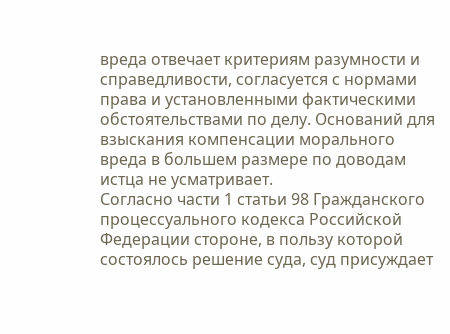вреда отвечает критериям разумности и справедливости, согласуется с нормами права и установленными фактическими обстоятельствами по делу. Оснований для взыскания компенсации морального вреда в большем размере по доводам истца не усматривает.
Согласно части 1 статьи 98 Гражданского процессуального кодекса Российской Федерации стороне, в пользу которой состоялось решение суда, суд присуждает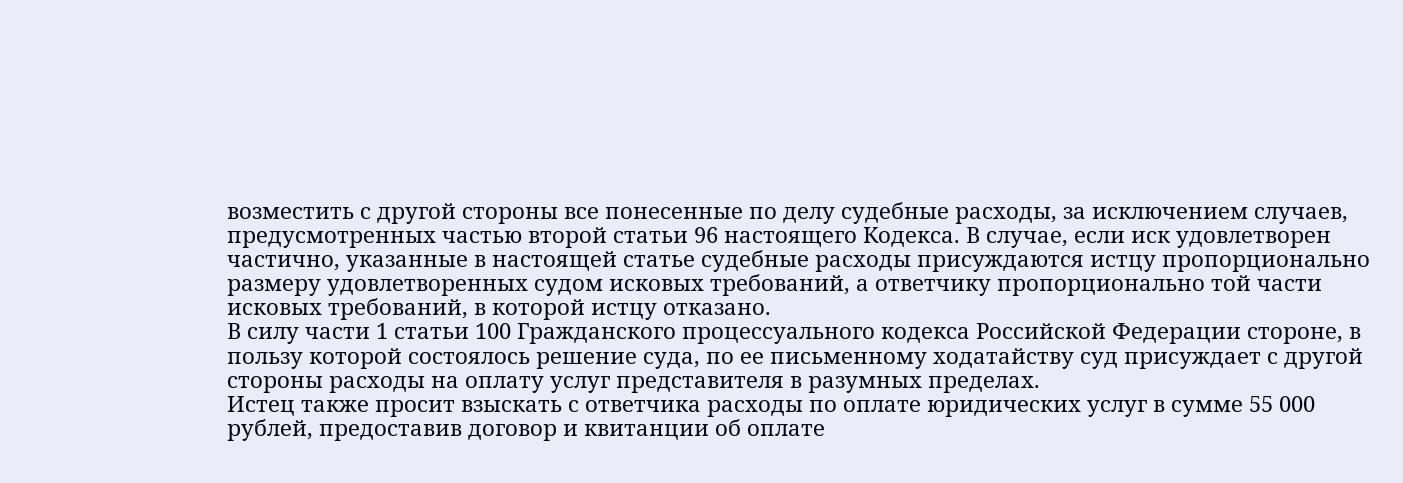возместить с другой стороны все понесенные по делу судебные расходы, за исключением случаев, предусмотренных частью второй статьи 96 настоящего Кодекса. В случае, если иск удовлетворен частично, указанные в настоящей статье судебные расходы присуждаются истцу пропорционально размеру удовлетворенных судом исковых требований, а ответчику пропорционально той части исковых требований, в которой истцу отказано.
В силу части 1 статьи 100 Гражданского процессуального кодекса Российской Федерации стороне, в пользу которой состоялось решение суда, по ее письменному ходатайству суд присуждает с другой стороны расходы на оплату услуг представителя в разумных пределах.
Истец также просит взыскать с ответчика расходы по оплате юридических услуг в сумме 55 000 рублей, предоставив договор и квитанции об оплате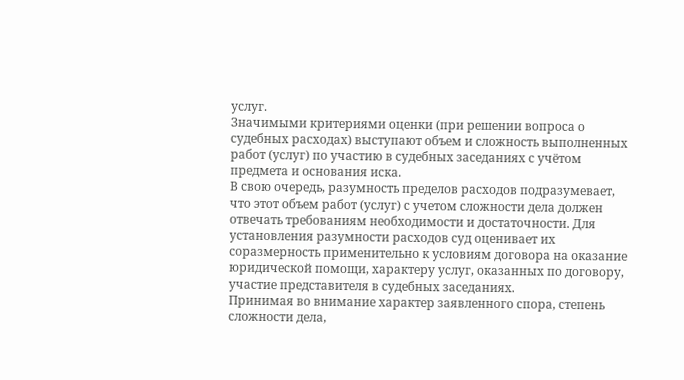услуг.
Значимыми критериями оценки (при решении вопроса о судебных расходах) выступают объем и сложность выполненных работ (услуг) по участию в судебных заседаниях с учётом предмета и основания иска.
В свою очередь, разумность пределов расходов подразумевает, что этот объем работ (услуг) с учетом сложности дела должен отвечать требованиям необходимости и достаточности. Для установления разумности расходов суд оценивает их соразмерность применительно к условиям договора на оказание юридической помощи, характеру услуг, оказанных по договору, участие представителя в судебных заседаниях.
Принимая во внимание характер заявленного спора, степень сложности дела,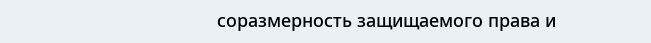соразмерность защищаемого права и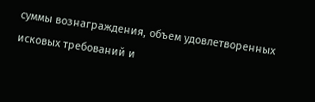суммы вознаграждения, объем удовлетворенных исковых требований и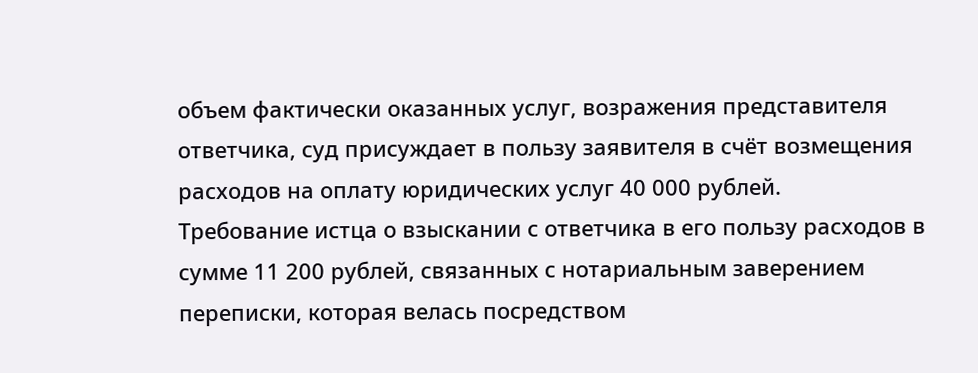объем фактически оказанных услуг, возражения представителя ответчика, суд присуждает в пользу заявителя в счёт возмещения расходов на оплату юридических услуг 40 000 рублей.
Требование истца о взыскании с ответчика в его пользу расходов в сумме 11 200 рублей, связанных с нотариальным заверением переписки, которая велась посредством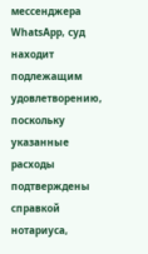мессенджера WhatsApp, суд находит подлежащим удовлетворению, поскольку указанные расходы подтверждены справкой нотариуса,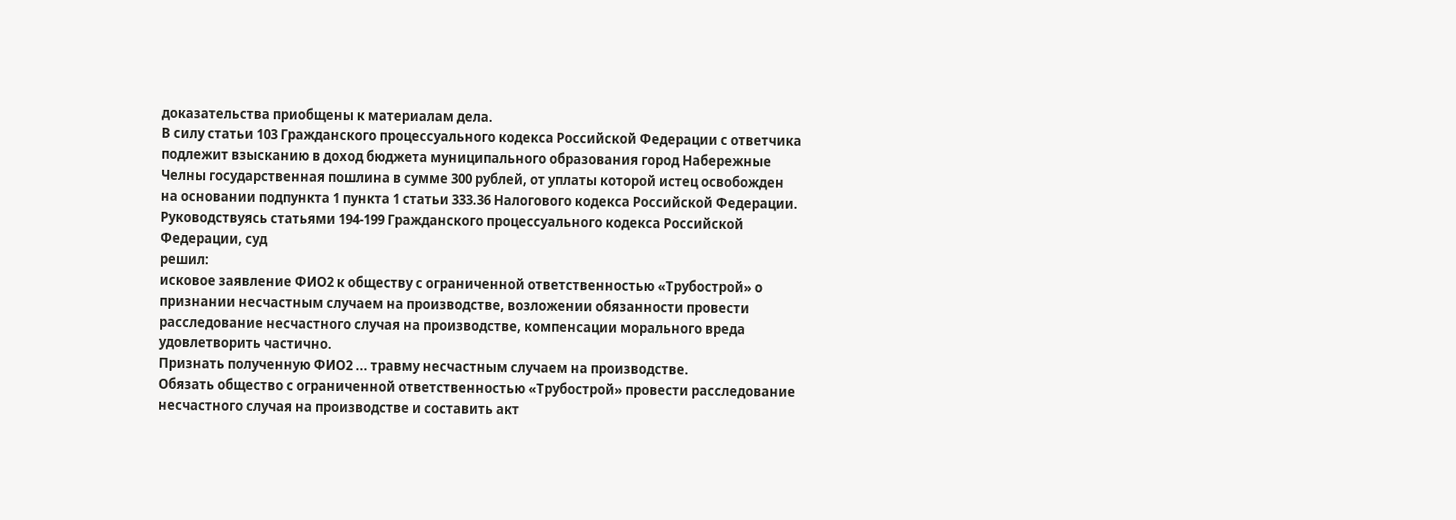доказательства приобщены к материалам дела.
В силу статьи 103 Гражданского процессуального кодекса Российской Федерации с ответчика подлежит взысканию в доход бюджета муниципального образования город Набережные Челны государственная пошлина в сумме 300 рублей, от уплаты которой истец освобожден на основании подпункта 1 пункта 1 статьи 333.36 Налогового кодекса Российской Федерации.
Руководствуясь статьями 194-199 Гражданского процессуального кодекса Российской Федерации, суд
решил:
исковое заявление ФИО2 к обществу с ограниченной ответственностью «Трубострой» о признании несчастным случаем на производстве, возложении обязанности провести расследование несчастного случая на производстве, компенсации морального вреда удовлетворить частично.
Признать полученную ФИО2 ... травму несчастным случаем на производстве.
Обязать общество с ограниченной ответственностью «Трубострой» провести расследование несчастного случая на производстве и составить акт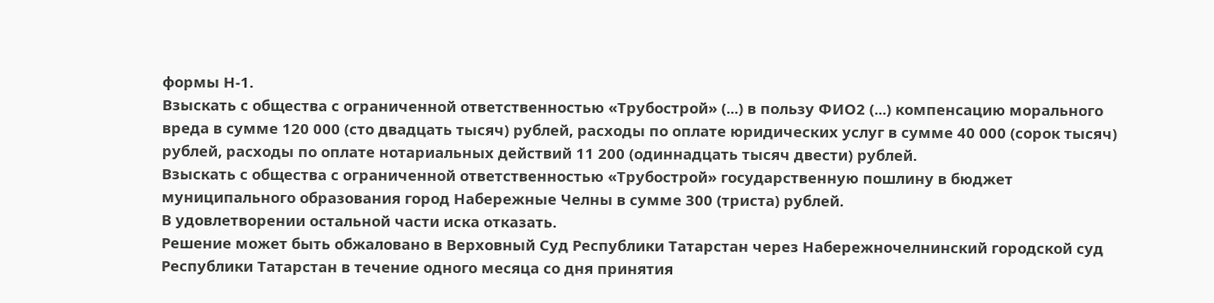формы Н-1.
Взыскать с общества с ограниченной ответственностью «Трубострой» (...) в пользу ФИО2 (...) компенсацию морального вреда в сумме 120 000 (сто двадцать тысяч) рублей, расходы по оплате юридических услуг в сумме 40 000 (сорок тысяч) рублей, расходы по оплате нотариальных действий 11 200 (одиннадцать тысяч двести) рублей.
Взыскать с общества с ограниченной ответственностью «Трубострой» государственную пошлину в бюджет муниципального образования город Набережные Челны в сумме 300 (триста) рублей.
В удовлетворении остальной части иска отказать.
Решение может быть обжаловано в Верховный Суд Республики Татарстан через Набережночелнинский городской суд Республики Татарстан в течение одного месяца со дня принятия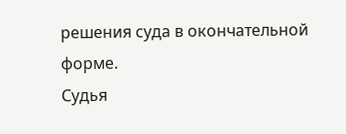решения суда в окончательной форме.
Судья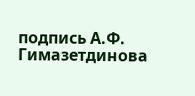подпись А.Ф. Гимазетдинова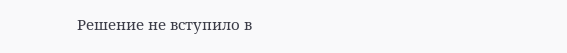Решение не вступило в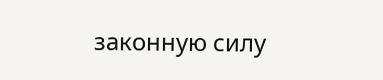законную силу